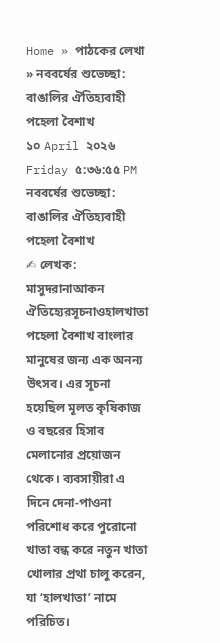Home » পাঠকের লেখা » নববর্ষের শুভেচ্ছা: বাঙালির ঐতিহ্যবাহী পহেলা বৈশাখ
১০ April ২০২৬ Friday ৫:৩৬:৫৫ PM
নববর্ষের শুভেচ্ছা: বাঙালির ঐতিহ্যবাহী পহেলা বৈশাখ
✍ লেখক: মাসুদরানাআকন
ঐতিহ্যেরসূচনাওহালখাতা
পহেলা বৈশাখ বাংলার মানুষের জন্য এক অনন্য উৎসব। এর সূচনা হয়েছিল মূলত কৃষিকাজ ও বছরের হিসাব মেলানোর প্রয়োজন থেকে। ব্যবসায়ীরা এ দিনে দেনা-পাওনা পরিশোধ করে পুরোনো খাতা বন্ধ করে নতুন খাতা খোলার প্রথা চালু করেন, যা ‘হালখাতা’ নামে পরিচিত।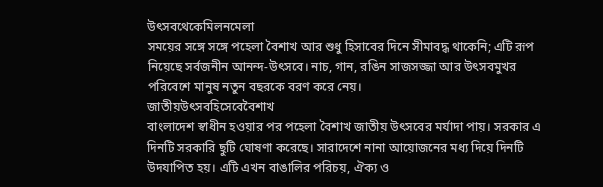উৎসবথেকেমিলনমেলা
সময়ের সঙ্গে সঙ্গে পহেলা বৈশাখ আর শুধু হিসাবের দিনে সীমাবদ্ধ থাকেনি; এটি রূপ নিয়েছে সর্বজনীন আনন্দ-উৎসবে। নাচ, গান, রঙিন সাজসজ্জা আর উৎসবমুখর পরিবেশে মানুষ নতুন বছরকে বরণ করে নেয়।
জাতীয়উৎসবহিসেবেবৈশাখ
বাংলাদেশ স্বাধীন হওয়ার পর পহেলা বৈশাখ জাতীয় উৎসবের মর্যাদা পায়। সরকার এ দিনটি সরকারি ছুটি ঘোষণা করেছে। সারাদেশে নানা আয়োজনের মধ্য দিয়ে দিনটি উদযাপিত হয়। এটি এখন বাঙালির পরিচয়, ঐক্য ও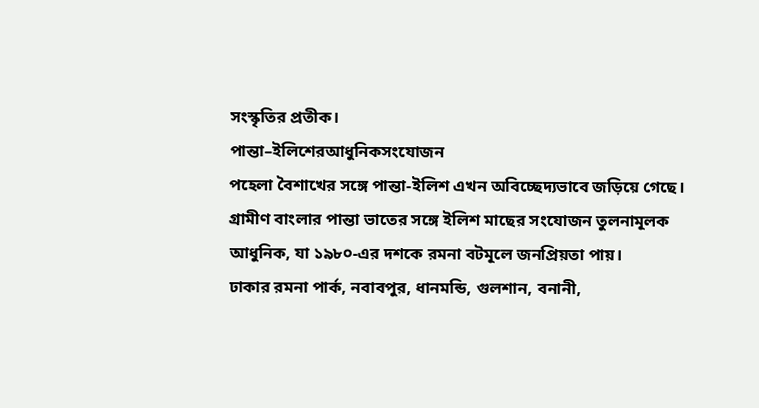সংস্কৃতির প্রতীক।
পান্তা–ইলিশেরআধুনিকসংযোজন
পহেলা বৈশাখের সঙ্গে পান্তা-ইলিশ এখন অবিচ্ছেদ্যভাবে জড়িয়ে গেছে। গ্রামীণ বাংলার পান্তা ভাতের সঙ্গে ইলিশ মাছের সংযোজন তুলনামূলক আধুনিক, যা ১৯৮০-এর দশকে রমনা বটমূলে জনপ্রিয়তা পায়।
ঢাকার রমনা পার্ক, নবাবপুর, ধানমন্ডি, গুলশান, বনানী,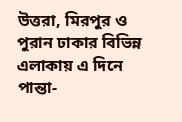উত্তরা, মিরপুর ও পুরান ঢাকার বিভিন্ন এলাকায় এ দিনে পান্তা-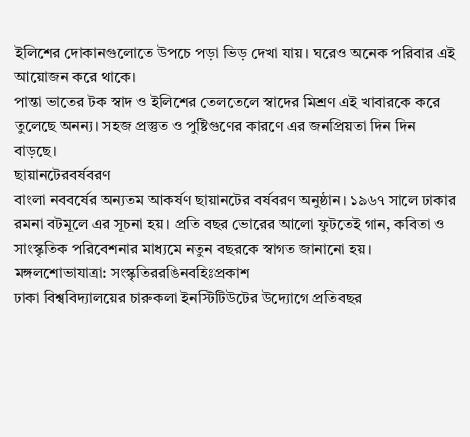ইলিশের দোকানগুলোতে উপচে পড়া ভিড় দেখা যায়। ঘরেও অনেক পরিবার এই আয়োজন করে থাকে।
পান্তা ভাতের টক স্বাদ ও ইলিশের তেলতেলে স্বাদের মিশ্রণ এই খাবারকে করে তুলেছে অনন্য। সহজ প্রস্তুত ও পুষ্টিগুণের কারণে এর জনপ্রিয়তা দিন দিন বাড়ছে।
ছায়ানটেরবর্ষবরণ
বাংলা নববর্ষের অন্যতম আকর্ষণ ছায়ানটের বর্ষবরণ অনুষ্ঠান। ১৯৬৭ সালে ঢাকার রমনা বটমূলে এর সূচনা হয়। প্রতি বছর ভোরের আলো ফুটতেই গান, কবিতা ও সাংস্কৃতিক পরিবেশনার মাধ্যমে নতুন বছরকে স্বাগত জানানো হয়।
মঙ্গলশোভাযাত্রা: সংস্কৃতিররঙিনবহিঃপ্রকাশ
ঢাকা বিশ্ববিদ্যালয়ের চারুকলা ইনস্টিটিউটের উদ্যোগে প্রতিবছর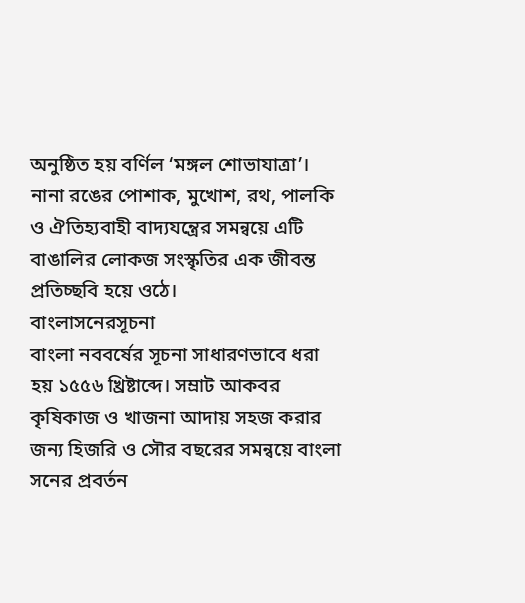অনুষ্ঠিত হয় বর্ণিল ‘মঙ্গল শোভাযাত্রা’। নানা রঙের পোশাক, মুখোশ, রথ, পালকি ও ঐতিহ্যবাহী বাদ্যযন্ত্রের সমন্বয়ে এটি বাঙালির লোকজ সংস্কৃতির এক জীবন্ত প্রতিচ্ছবি হয়ে ওঠে।
বাংলাসনেরসূচনা
বাংলা নববর্ষের সূচনা সাধারণভাবে ধরা হয় ১৫৫৬ খ্রিষ্টাব্দে। সম্রাট আকবর কৃষিকাজ ও খাজনা আদায় সহজ করার জন্য হিজরি ও সৌর বছরের সমন্বয়ে বাংলা সনের প্রবর্তন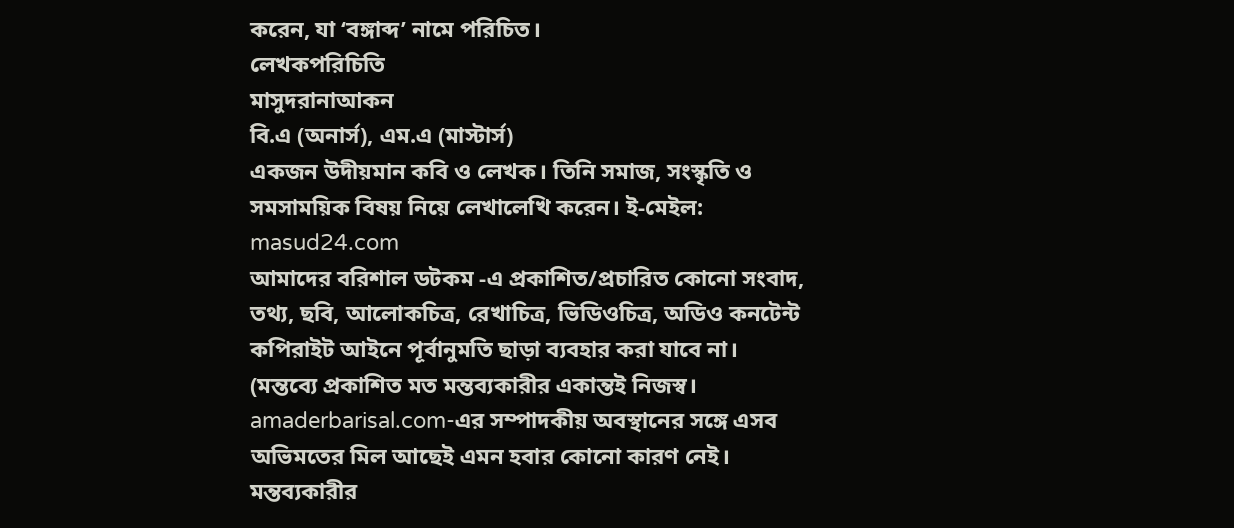করেন, যা ‘বঙ্গাব্দ’ নামে পরিচিত।
লেখকপরিচিতি
মাসুদরানাআকন
বি.এ (অনার্স), এম.এ (মাস্টার্স)
একজন উদীয়মান কবি ও লেখক। তিনি সমাজ, সংস্কৃতি ও সমসাময়িক বিষয় নিয়ে লেখালেখি করেন। ই-মেইল: masud24.com
আমাদের বরিশাল ডটকম -এ প্রকাশিত/প্রচারিত কোনো সংবাদ, তথ্য, ছবি, আলোকচিত্র, রেখাচিত্র, ভিডিওচিত্র, অডিও কনটেন্ট কপিরাইট আইনে পূর্বানুমতি ছাড়া ব্যবহার করা যাবে না।
(মন্তব্যে প্রকাশিত মত মন্তব্যকারীর একান্তই নিজস্ব। amaderbarisal.com-এর সম্পাদকীয় অবস্থানের সঙ্গে এসব অভিমতের মিল আছেই এমন হবার কোনো কারণ নেই। মন্তব্যকারীর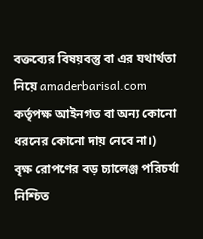বক্তব্যের বিষয়বস্তু বা এর যথার্থতা নিয়ে amaderbarisal.com কর্তৃপক্ষ আইনগত বা অন্য কোনো ধরনের কোনো দায় নেবে না।)
বৃক্ষ রোপণের বড় চ্যালেঞ্জ পরিচর্যা নিশ্চিত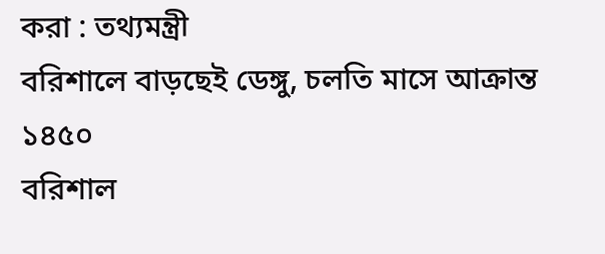করা : তথ্যমন্ত্রী
বরিশালে বাড়ছেই ডেঙ্গু, চলতি মাসে আক্রান্ত ১৪৫০
বরিশাল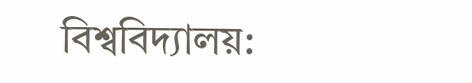বিশ্ববিদ্যালয়: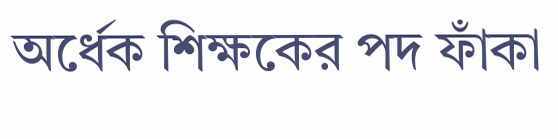অর্ধেক শিক্ষকের পদ ফাঁকা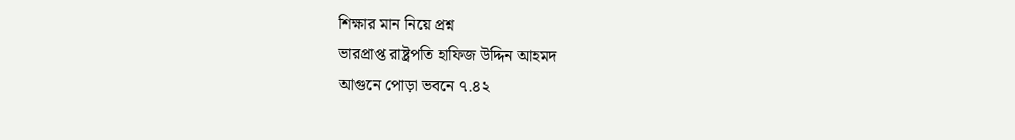শিক্ষার মান নিয়ে প্রশ্ন
ভারপ্রাপ্ত রাষ্ট্রপতি হাফিজ উদ্দিন আহমদ
আগুনে পোড়া ভবনে ৭.৪২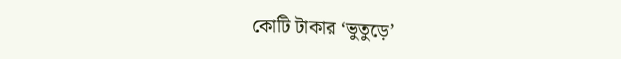কোটি টাকার ‘ভুতুড়ে’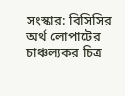সংস্কার: বিসিসির অর্থ লোপাটের চাঞ্চল্যকর চিত্র